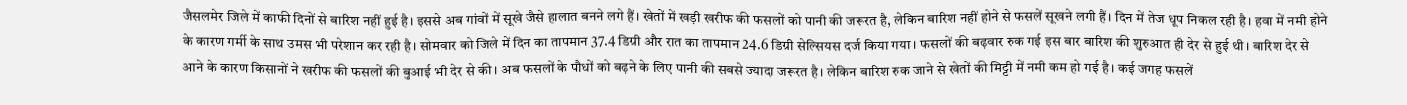जैसलमेर जिले में काफी दिनों से बारिश नहीं हुई है। इससे अब गांवों में सूखे जैसे हालात बनने लगे हैं। खेतों में खड़ी खरीफ की फसलों को पानी की जरूरत है, लेकिन बारिश नहीं होने से फसलें सूखने लगी हैं। दिन में तेज धूप निकल रही है। हवा में नमी होने के कारण गर्मी के साथ उमस भी परेशान कर रही है। सोमवार को जिले में दिन का तापमान 37.4 डिग्री और रात का तापमान 24.6 डिग्री सेल्सियस दर्ज किया गया। फसलों की बढ़वार रुक गई इस बार बारिश की शुरुआत ही देर से हुई थी। बारिश देर से आने के कारण किसानों ने खरीफ की फसलों की बुआई भी देर से की। अब फसलों के पौधों को बढ़ने के लिए पानी की सबसे ज्यादा जरूरत है। लेकिन बारिश रुक जाने से खेतों की मिट्टी में नमी कम हो गई है। कई जगह फसलें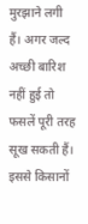मुरझाने लगी हैं। अगर जल्द अच्छी बारिश नहीं हुई तो फसलें पूरी तरह सूख सकती हैं। इससे किसानों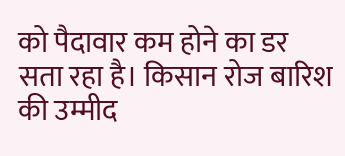को पैदावार कम होने का डर सता रहा है। किसान रोज बारिश की उम्मीद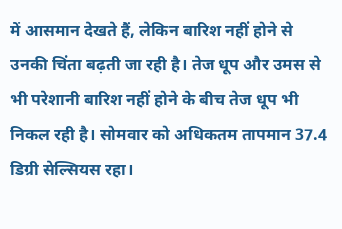में आसमान देखते हैं, लेकिन बारिश नहीं होने से उनकी चिंता बढ़ती जा रही है। तेज धूप और उमस से भी परेशानी बारिश नहीं होने के बीच तेज धूप भी निकल रही है। सोमवार को अधिकतम तापमान 37.4 डिग्री सेल्सियस रहा।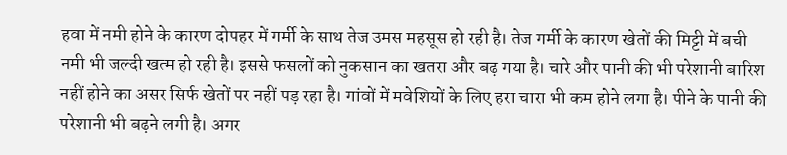हवा में नमी होने के कारण दोपहर में गर्मी के साथ तेज उमस महसूस हो रही है। तेज गर्मी के कारण खेतों की मिट्टी में बची नमी भी जल्दी खत्म हो रही है। इससे फसलों को नुकसान का खतरा और बढ़ गया है। चारे और पानी की भी परेशानी बारिश नहीं होने का असर सिर्फ खेतों पर नहीं पड़ रहा है। गांवों में मवेशियों के लिए हरा चारा भी कम होने लगा है। पीने के पानी की परेशानी भी बढ़ने लगी है। अगर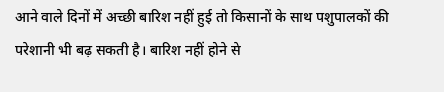आने वाले दिनों में अच्छी बारिश नहीं हुई तो किसानों के साथ पशुपालकों की परेशानी भी बढ़ सकती है। बारिश नहीं होने से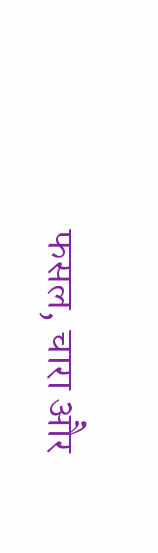फसल, चारा और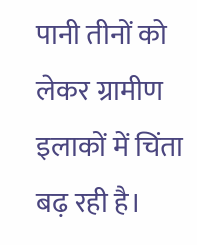पानी तीनों को लेकर ग्रामीण इलाकों में चिंता बढ़ रही है।